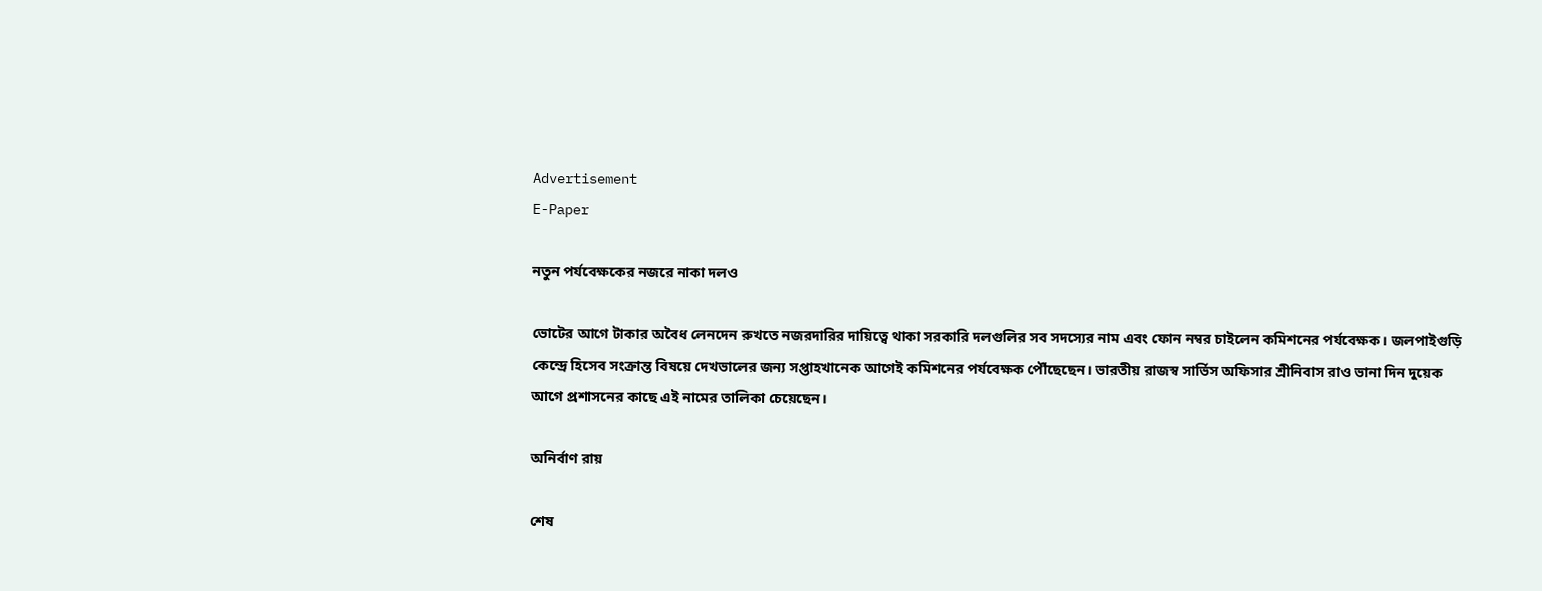Advertisement
E-Paper

নতুন পর্যবেক্ষকের নজরে নাকা দলও

ভোটের আগে টাকার অবৈধ লেনদেন রুখতে নজরদারির দায়িত্বে থাকা সরকারি দলগুলির সব সদস্যের নাম এবং ফোন নম্বর চাইলেন কমিশনের পর্যবেক্ষক। জলপাইগুড়ি কেন্দ্রে হিসেব সংক্রান্ত বিষয়ে দেখভালের জন্য সপ্তাহখানেক আগেই কমিশনের পর্যবেক্ষক পৌঁছেছেন। ভারতীয় রাজস্ব সার্ভিস অফিসার শ্রীনিবাস রাও ভানা দিন দুয়েক আগে প্রশাসনের কাছে এই নামের তালিকা চেয়েছেন।

অনির্বাণ রায়

শেষ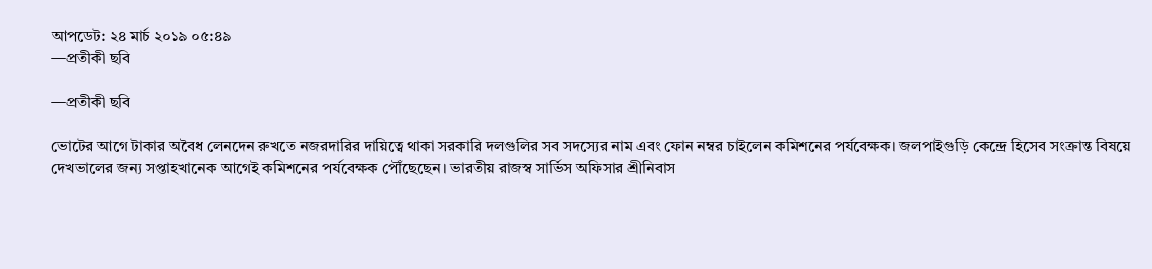আপডেট: ২৪ মার্চ ২০১৯ ০৫:৪৯
—প্রতীকী ছবি

—প্রতীকী ছবি

ভোটের আগে টাকার অবৈধ লেনদেন রুখতে নজরদারির দায়িত্বে থাকা সরকারি দলগুলির সব সদস্যের নাম এবং ফোন নম্বর চাইলেন কমিশনের পর্যবেক্ষক। জলপাইগুড়ি কেন্দ্রে হিসেব সংক্রান্ত বিষয়ে দেখভালের জন্য সপ্তাহখানেক আগেই কমিশনের পর্যবেক্ষক পৌঁছেছেন। ভারতীয় রাজস্ব সার্ভিস অফিসার শ্রীনিবাস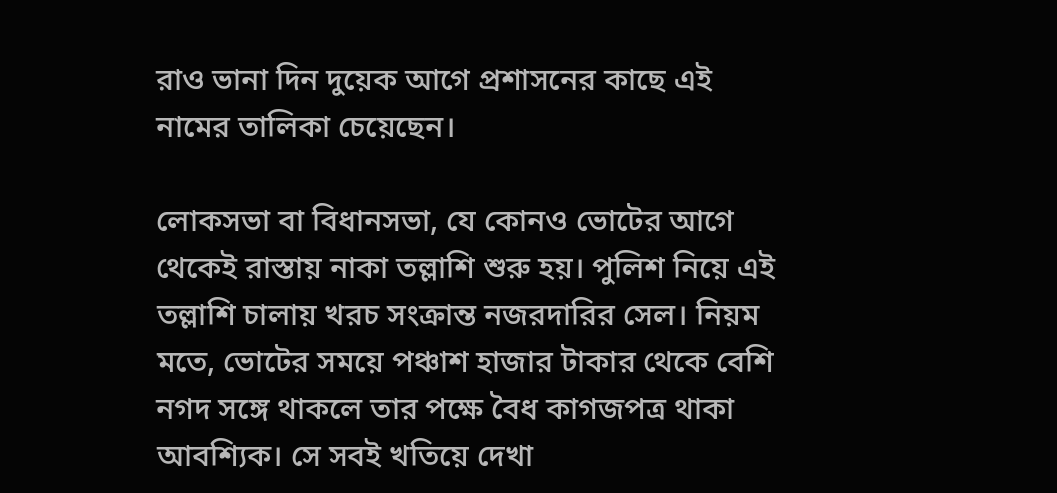রাও ভানা দিন দুয়েক আগে প্রশাসনের কাছে এই নামের তালিকা চেয়েছেন।

লোকসভা বা বিধানসভা, যে কোনও ভোটের আগে থেকেই রাস্তায় নাকা তল্লাশি শুরু হয়। পুলিশ নিয়ে এই তল্লাশি চালায় খরচ সংক্রান্ত নজরদারির সেল। নিয়ম মতে, ভোটের সময়ে পঞ্চাশ হাজার টাকার থেকে বেশি নগদ সঙ্গে থাকলে তার পক্ষে বৈধ কাগজপত্র থাকা আবশ্যিক। সে সবই খতিয়ে দেখা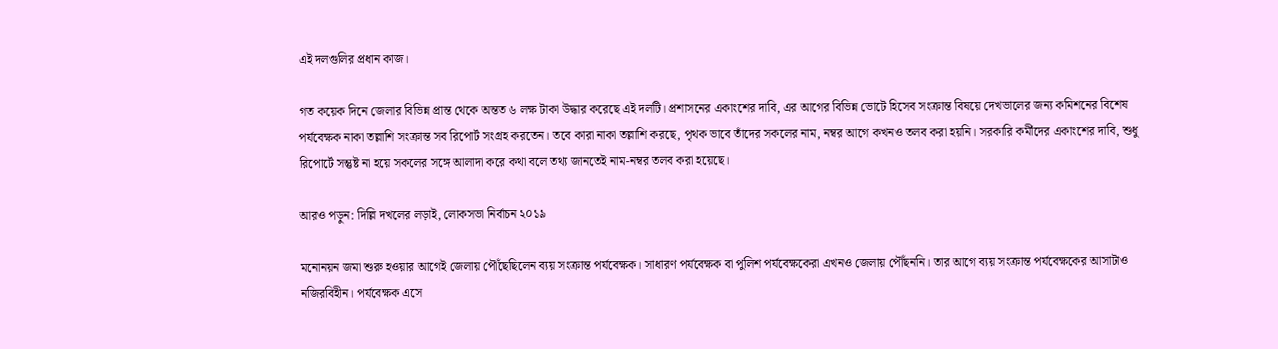এই দলগুলির প্রধান কাজ।

গত কয়েক দিনে জেলার বিভিন্ন প্রান্ত থেকে অন্তত ৬ লক্ষ টাকা উদ্ধার করেছে এই দলটি। প্রশাসনের একাংশের দাবি, এর আগের বিভিন্ন ভোটে হিসেব সংক্রান্ত বিষয়ে দেখভালের জন্য কমিশনের বিশেষ পর্যবেক্ষক নাকা তল্লাশি সংক্রান্ত সব রিপোর্ট সংগ্রহ করতেন। তবে কারা নাকা তল্লাশি করছে, পৃথক ভাবে তাঁদের সকলের নাম, নম্বর আগে কখনও তলব করা হয়নি। সরকারি কর্মীদের একাংশের দাবি, শুধু রিপোর্টে সন্তুষ্ট না হয়ে সকলের সঙ্গে আলাদা করে কথা বলে তথ্য জানতেই নাম-নম্বর তলব করা হয়েছে।

আরও পড়ুন: দিল্লি দখলের লড়াই, লোকসভা নির্বাচন ২০১৯

মনোনয়ন জমা শুরু হওয়ার আগেই জেলায় পৌঁছেছিলেন ব্যয় সংক্রান্ত পর্যবেক্ষক। সাধারণ পর্যবেক্ষক বা পুলিশ পর্যবেক্ষকেরা এখনও জেলায় পৌঁছননি। তার আগে ব্যয় সংক্রান্ত পর্যবেক্ষকের আসাটাও নজিরবিহীন। পর্যবেক্ষক এসে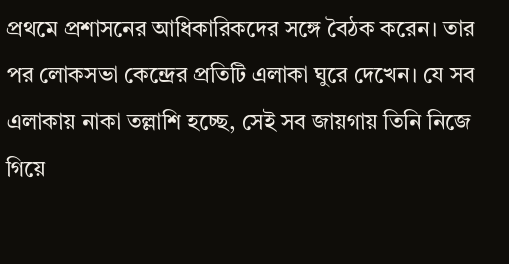প্রথমে প্রশাসনের আধিকারিকদের সঙ্গে বৈঠক করেন। তার পর লোকসভা কেন্দ্রের প্রতিটি এলাকা ঘুরে দেখেন। যে সব এলাকায় নাকা তল্লাশি হচ্ছে, সেই সব জায়গায় তিনি নিজে গিয়ে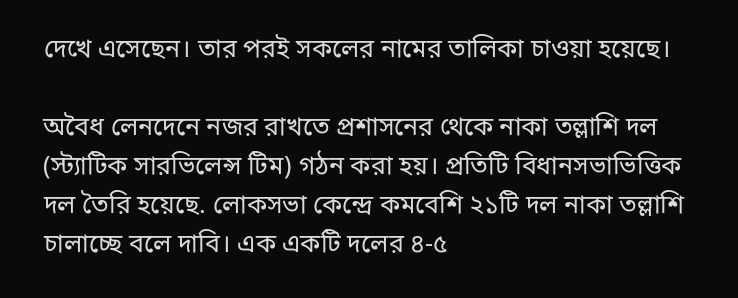দেখে এসেছেন। তার পরই সকলের নামের তালিকা চাওয়া হয়েছে।

অবৈধ লেনদেনে নজর রাখতে প্রশাসনের থেকে নাকা তল্লাশি দল (স্ট্যাটিক সারভিলেন্স টিম) গঠন করা হয়। প্রতিটি বিধানসভাভিত্তিক দল তৈরি হয়েছে. লোকসভা কেন্দ্রে কমবেশি ২১টি দল নাকা তল্লাশি চালাচ্ছে বলে দাবি। এক একটি দলের ৪-৫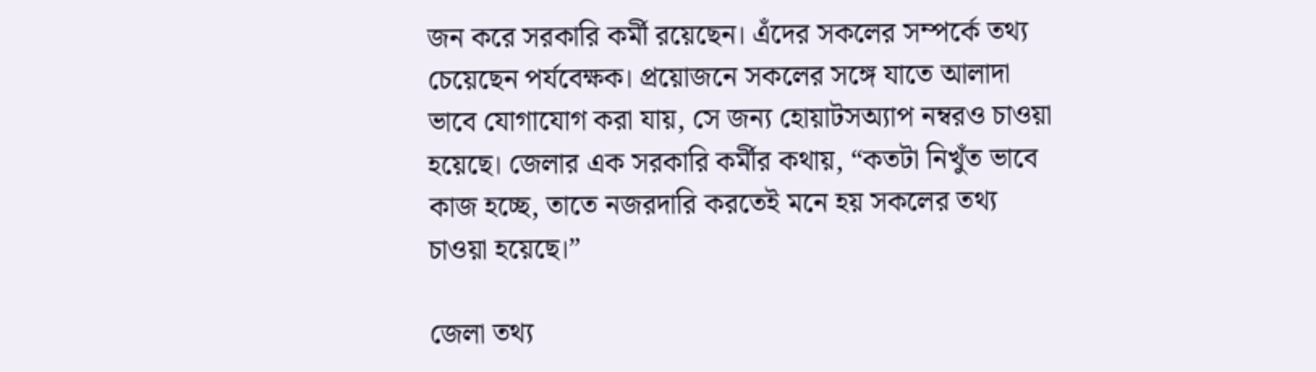জন করে সরকারি কর্মী রয়েছেন। এঁদের সকলের সম্পর্কে তথ্য চেয়েছেন পর্যবেক্ষক। প্রয়োজনে সকলের সঙ্গে যাতে আলাদা ভাবে যোগাযোগ করা যায়, সে জন্য হোয়াটসঅ্যাপ নম্বরও চাওয়া হয়েছে। জেলার এক সরকারি কর্মীর কথায়, “কতটা নিখুঁত ভাবে কাজ হচ্ছে, তাতে নজরদারি করতেই মনে হয় সকলের তথ্য চাওয়া হয়েছে।”

জেলা তথ্য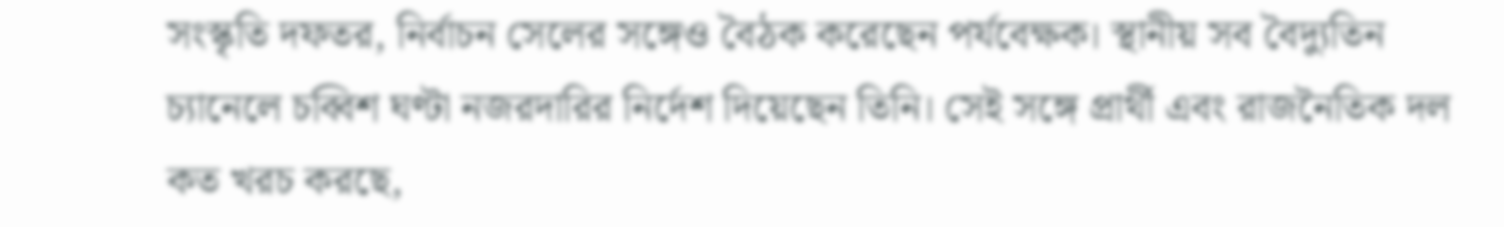সংস্কৃতি দফতর, নির্বাচন সেলের সঙ্গেও বৈঠক করেছেন পর্যবেক্ষক। স্থানীয় সব বৈদ্যুতিন চ্যানেলে চব্বিশ ঘণ্টা নজরদারির নির্দেশ দিয়েছেন তিনি। সেই সঙ্গে প্রার্থী এবং রাজনৈতিক দল কত খরচ করছে,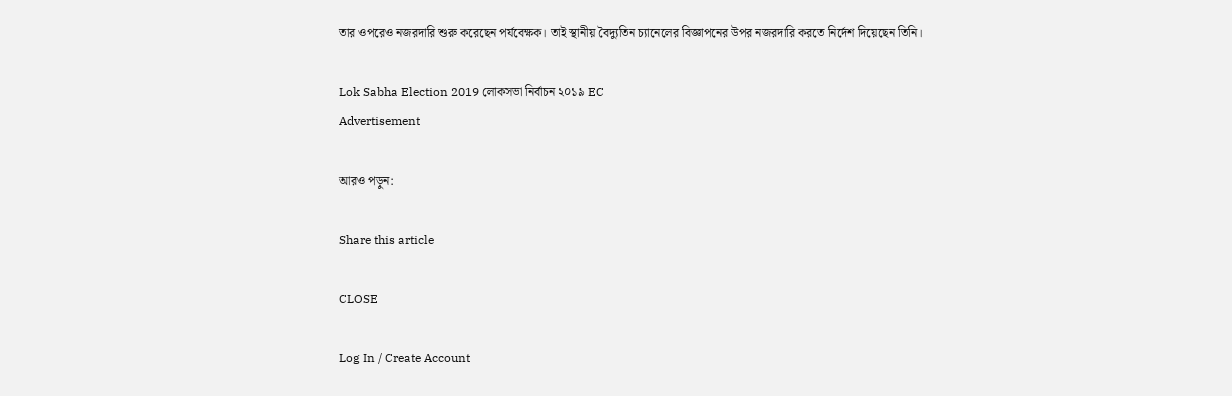তার ওপরেও নজরদারি শুরু করেছেন পর্যবেক্ষক। তাই স্থানীয় বৈদ্যুতিন চ্যানেলের বিজ্ঞাপনের উপর নজরদারি করতে নির্দেশ দিয়েছেন তিনি।

Lok Sabha Election 2019 লোকসভা নির্বাচন ২০১৯ EC
Advertisement

আরও পড়ুন:

Share this article

CLOSE

Log In / Create Account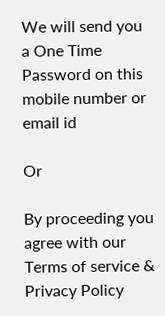We will send you a One Time Password on this mobile number or email id

Or

By proceeding you agree with our Terms of service & Privacy Policy